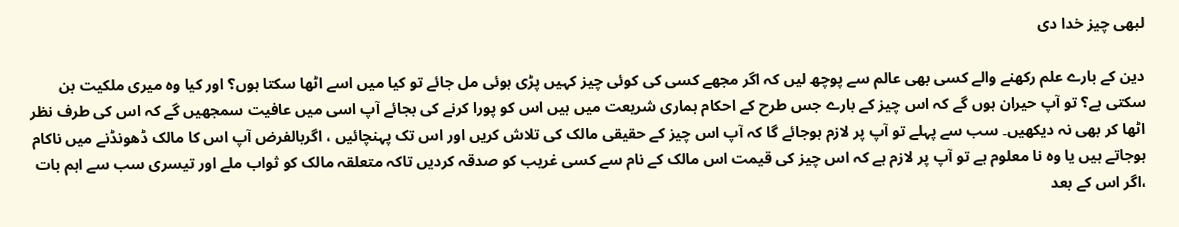لبھی چیز خدا دی

دین کے بارے علم رکھنے والے کسی بھی عالم سے پوچھ لیں کہ اگر مجھے کسی کی کوئی چیز کہیں پڑی ہوئی مل جائے تو کیا میں اسے اٹھا سکتا ہوں؟ اور کیا وہ میری ملکیت بن سکتی ہے؟ تو آپ حیران ہوں گے کہ اس چیز کے بارے جس طرح کے احکام ہماری شریعت میں ہیں اس کو پورا کرنے کی بجائے آپ اسی میں عافیت سمجھیں گے کہ اس کی طرف نظر اٹھا کر بھی نہ دیکھیں۔ سب سے پہلے تو آپ پر لازم ہوجائے گا کہ آپ اس چیز کے حقیقی مالک کی تلاش کریں اور اس تک پہنچائیں ، اگربالفرض آپ اس کا مالک ڈھونڈنے میں ناکام ہوجاتے ہیں یا وہ نا معلوم ہے تو آپ پر لازم ہے کہ اس چیز کی قیمت اس مالک کے نام سے کسی غریب کو صدقہ کردیں تاکہ متعلقہ مالک کو ثواب ملے اور تیسری سب سے اہم بات ،اگر اس کے بعد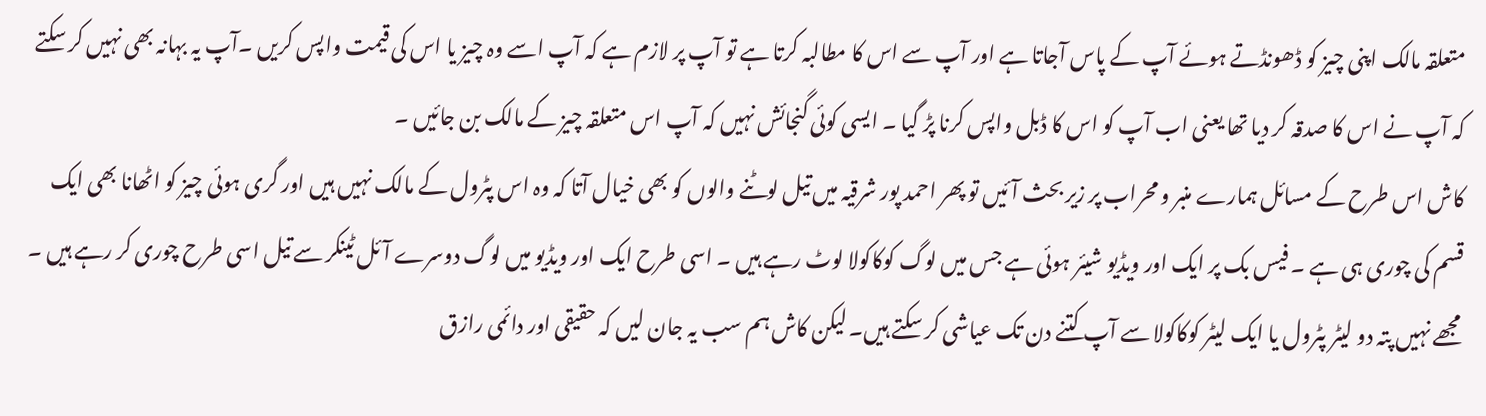متعلقہ مالک اپنی چیز کو ڈھونڈتے ہوئے آپ کے پاس آجاتا ہے اور آپ سے اس کا مطالبہ کرتا ہے تو آپ پر لازم ہے کہ آپ اسے وہ چیز یا اس کی قیمت واپس کریں ۔آپ یہ بہانہ بھی نہیں کر سکتے کہ آپ نے اس کا صدقہ کر دیا تھا یعنی اب آپ کو اس کا ڈبل واپس کرنا پڑ گیا ۔ ایسی کوئی گنجائش نہیں کہ آپ اس متعلقہ چیز کے مالک بن جائیں ۔
کاش اس طرح کے مسائل ہمارے منبر و محراب پر زیر بحث آئیں تو پھر احمد پور شرقیہ میں تیل لوٹنے والوں کو بھی خیال آتا کہ وہ اس پٹرول کے مالک نہیں ہیں اور گری ہوئی چیز کو اٹھانا بھی ایک قسم کی چوری ہی ہے ۔ فیس بک پر ایک اور ویڈیو شیئر ہوئی ہے جس میں لوگ کوکاکولا لوٹ رہے ہیں ۔ اسی طرح ایک اور ویڈیو میں لوگ دوسرے آئل ٹینکر سے تیل اسی طرح چوری کر رہے ہیں ۔ مجھے نہیں پتہ دو لیٹر پٹرول یا ایک لیٹر کوکاکولا سے آپ کتنے دن تک عیاشی کر سکتے ہیں۔ لیکن کاش ہم سب یہ جان لیں کہ حقیقی اور دائمی رازق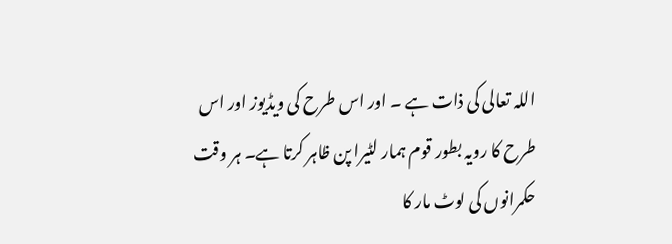اللہ تعالی کی ذات ہے ۔ اور اس طرح کی ویڈیوز اور اس طرح کا رویہ بطور قوم ہمار لٹیرا پن ظاہر کرتا ہے۔ ہر وقت حکمرانوں کی لوٹ مار کا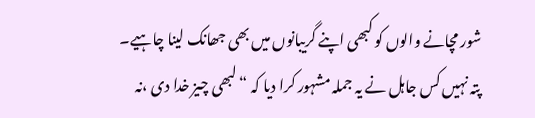شور مچانے والوں کو کبھی اپنے گریبانوں میں بھی جھانک لینا چاہیے۔ پتہ نہیں کس جاہل نے یہ جملہ مشہور کرا دیا کہ “لبھی چیز خدا دی ،نہ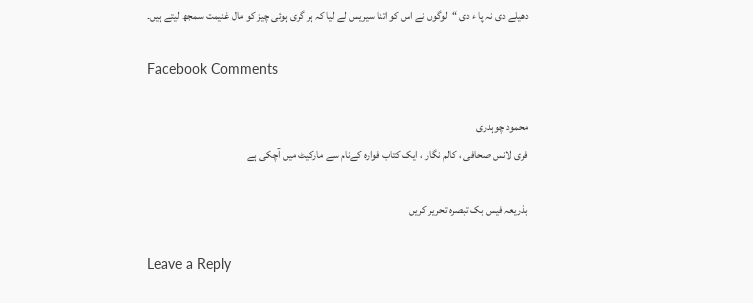دھیلے دی نہ پا ء دی “لوگوں نے اس کو اتنا سیریس لے لیا کہ ہر گری ہوئی چیز کو مال غنیمت سمجھ لیتے ہیں۔

Facebook Comments

محمود چوہدری
فری لانس صحافی ، کالم نگار ، ایک کتاب فوارہ کےنام سے مارکیٹ میں آچکی ہے

بذریعہ فیس بک تبصرہ تحریر کریں

Leave a Reply